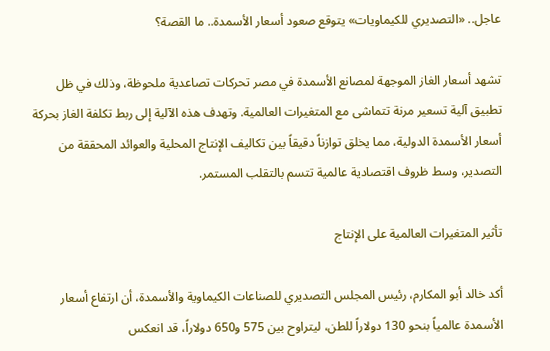عاجل.. «التصديري للكيماويات» يتوقع صعود أسعار الأسمدة.. ما القصة؟

تشهد أسعار الغاز الموجهة لمصانع الأسمدة في مصر تحركات تصاعدية ملحوظة، وذلك في ظل تطبيق آلية تسعير مرنة تتماشى مع المتغيرات العالمية. وتهدف هذه الآلية إلى ربط تكلفة الغاز بحركة أسعار الأسمدة الدولية، مما يخلق توازناً دقيقاً بين تكاليف الإنتاج المحلية والعوائد المحققة من التصدير، وسط ظروف اقتصادية عالمية تتسم بالتقلب المستمر.

تأثير المتغيرات العالمية على الإنتاج

أكد خالد أبو المكارم، رئيس المجلس التصديري للصناعات الكيماوية والأسمدة، أن ارتفاع أسعار الأسمدة عالمياً بنحو 130 دولاراً للطن، ليتراوح بين 575 و650 دولاراً، قد انعكس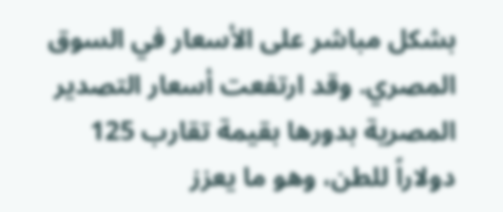بشكل مباشر على الأسعار في السوق المصري. وقد ارتفعت أسعار التصدير المصرية بدورها بقيمة تقارب 125 دولاراً للطن، وهو ما يعزز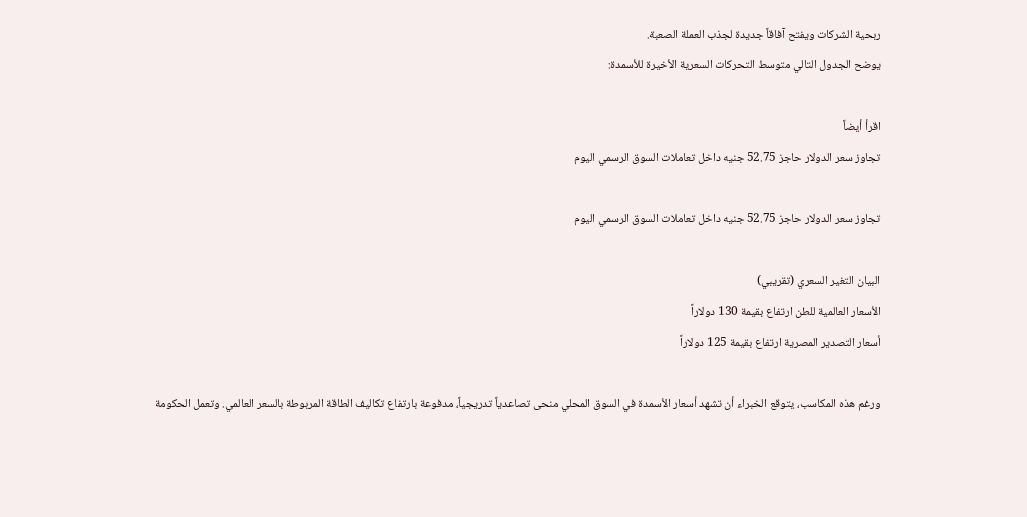ربحية الشركات ويفتح آفاقاً جديدة لجذب العملة الصعبة.
يوضح الجدول التالي متوسط التحركات السعرية الأخيرة للأسمدة:

اقرأ أيضاً
تجاوز سعر الدولار حاجز 52.75 جنيه داخل تعاملات السوق الرسمي اليوم

تجاوز سعر الدولار حاجز 52.75 جنيه داخل تعاملات السوق الرسمي اليوم

البيان التغير السعري (تقريبي)
الأسعار العالمية للطن ارتفاع بقيمة 130 دولاراً
أسعار التصدير المصرية ارتفاع بقيمة 125 دولاراً

ورغم هذه المكاسب، يتوقع الخبراء أن تشهد أسعار الأسمدة في السوق المحلي منحى تصاعدياً تدريجياً، مدفوعة بارتفاع تكاليف الطاقة المربوطة بالسعر العالمي. وتعمل الحكومة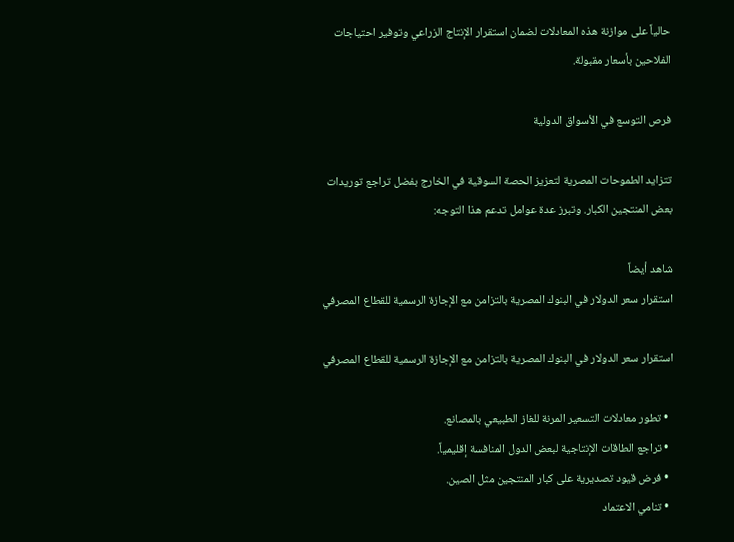حالياً على موازنة هذه المعادلات لضمان استقرار الإنتاج الزراعي وتوفير احتياجات الفلاحين بأسعار مقبولة.

فرص التوسع في الأسواق الدولية

تتزايد الطموحات المصرية لتعزيز الحصة السوقية في الخارج بفضل تراجع توريدات بعض المنتجين الكبار. وتبرز عدة عوامل تدعم هذا التوجه:

شاهد أيضاً
استقرار سعر الدولار في البنوك المصرية بالتزامن مع الإجازة الرسمية للقطاع المصرفي

استقرار سعر الدولار في البنوك المصرية بالتزامن مع الإجازة الرسمية للقطاع المصرفي

  • تطور معادلات التسعير المرنة للغاز الطبيعي بالمصانع.
  • تراجع الطاقات الإنتاجية لبعض الدول المنافسة إقليمياً.
  • فرض قيود تصديرية على كبار المنتجين مثل الصين.
  • تنامي الاعتماد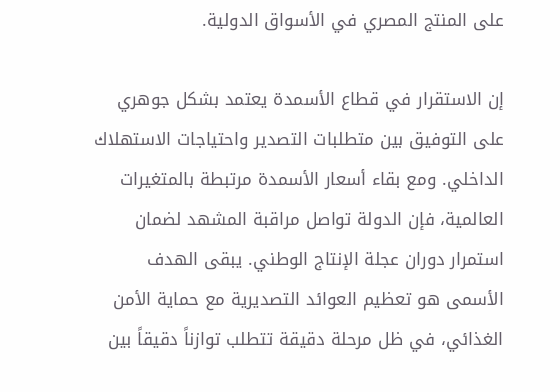على المنتج المصري في الأسواق الدولية.

إن الاستقرار في قطاع الأسمدة يعتمد بشكل جوهري على التوفيق بين متطلبات التصدير واحتياجات الاستهلاك الداخلي. ومع بقاء أسعار الأسمدة مرتبطة بالمتغيرات العالمية، فإن الدولة تواصل مراقبة المشهد لضمان استمرار دوران عجلة الإنتاج الوطني. يبقى الهدف الأسمى هو تعظيم العوائد التصديرية مع حماية الأمن الغذائي، في ظل مرحلة دقيقة تتطلب توازناً دقيقاً بين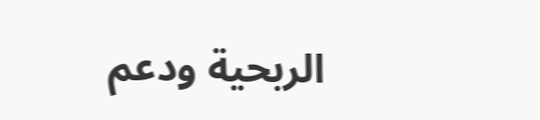الربحية ودعم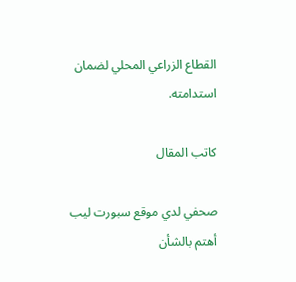القطاع الزراعي المحلي لضمان استدامته.

كاتب المقال

صحفي لدي موقع سبورت ليب أهتم بالشأن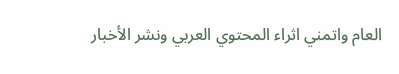العام واتمني اثراء المحتوي العربي ونشر الأخبار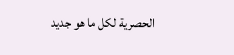الحصرية لكل ما هو جديد